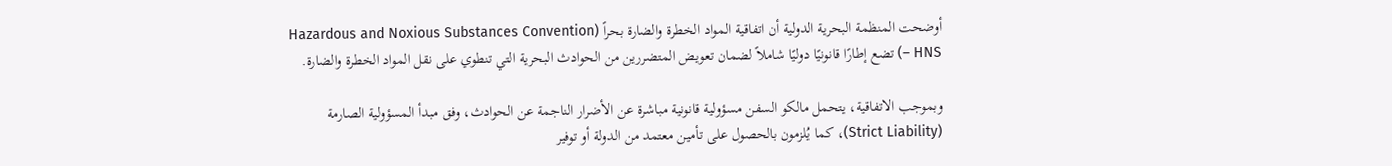أوضحت المنظمة البحرية الدولية أن اتفاقية المواد الخطرة والضارة بحراً (Hazardous and Noxious Substances Convention – HNS) تضع إطارًا قانونيًا دوليًا شاملاً لضمان تعويض المتضررين من الحوادث البحرية التي تنطوي على نقل المواد الخطرة والضارة.

وبموجب الاتفاقية، يتحمل مالكو السفن مسؤولية قانونية مباشرة عن الأضرار الناجمة عن الحوادث، وفق مبدأ المسؤولية الصارمة (Strict Liability)، كما يُلزمون بالحصول على تأمين معتمد من الدولة أو توفير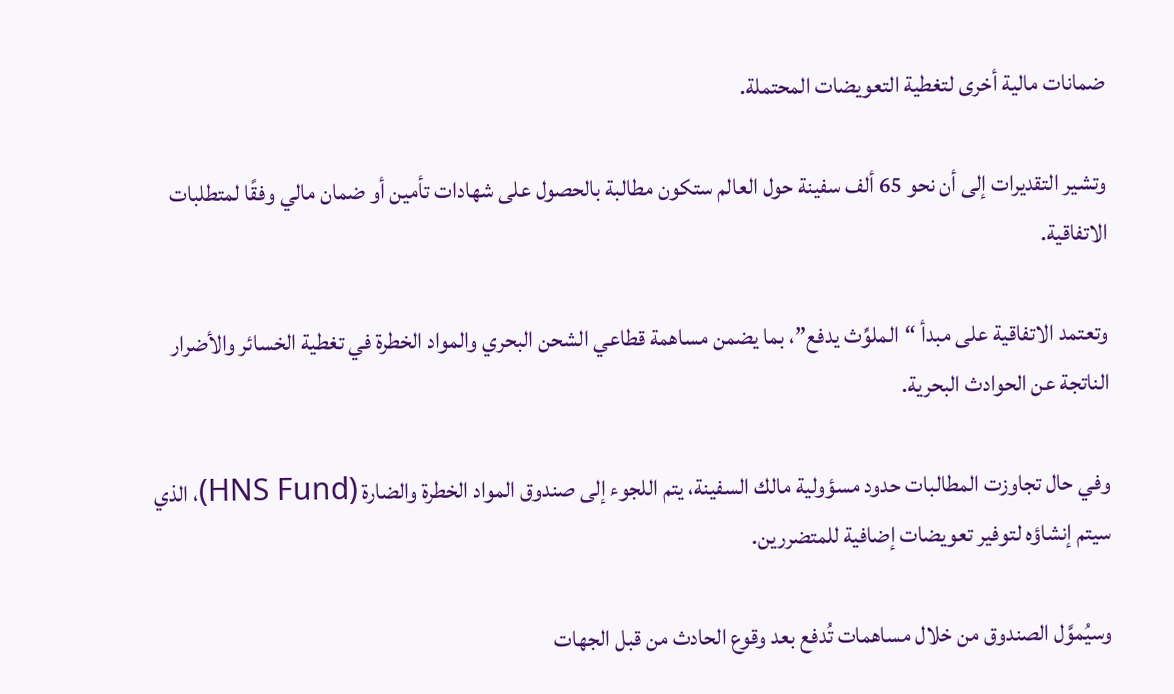ضمانات مالية أخرى لتغطية التعويضات المحتملة.

وتشير التقديرات إلى أن نحو 65 ألف سفينة حول العالم ستكون مطالبة بالحصول على شهادات تأمين أو ضمان مالي وفقًا لمتطلبات الاتفاقية.

وتعتمد الاتفاقية على مبدأ “الملوِّث يدفع”، بما يضمن مساهمة قطاعي الشحن البحري والمواد الخطرة في تغطية الخسائر والأضرار الناتجة عن الحوادث البحرية.

وفي حال تجاوزت المطالبات حدود مسؤولية مالك السفينة، يتم اللجوء إلى صندوق المواد الخطرة والضارة (HNS Fund)، الذي سيتم إنشاؤه لتوفير تعويضات إضافية للمتضررين.

وسيُموَّل الصندوق من خلال مساهمات تُدفع بعد وقوع الحادث من قبل الجهات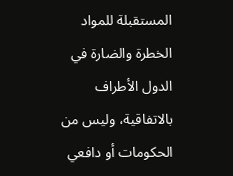المستقبلة للمواد الخطرة والضارة في الدول الأطراف بالاتفاقية، وليس من الحكومات أو دافعي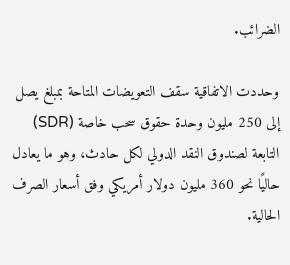الضرائب.

وحددت الاتفاقية سقف التعويضات المتاحة بمبلغ يصل إلى 250 مليون وحدة حقوق سحب خاصة (SDR) التابعة لصندوق النقد الدولي لكل حادث، وهو ما يعادل حاليًا نحو 360 مليون دولار أمريكي وفق أسعار الصرف الحالية.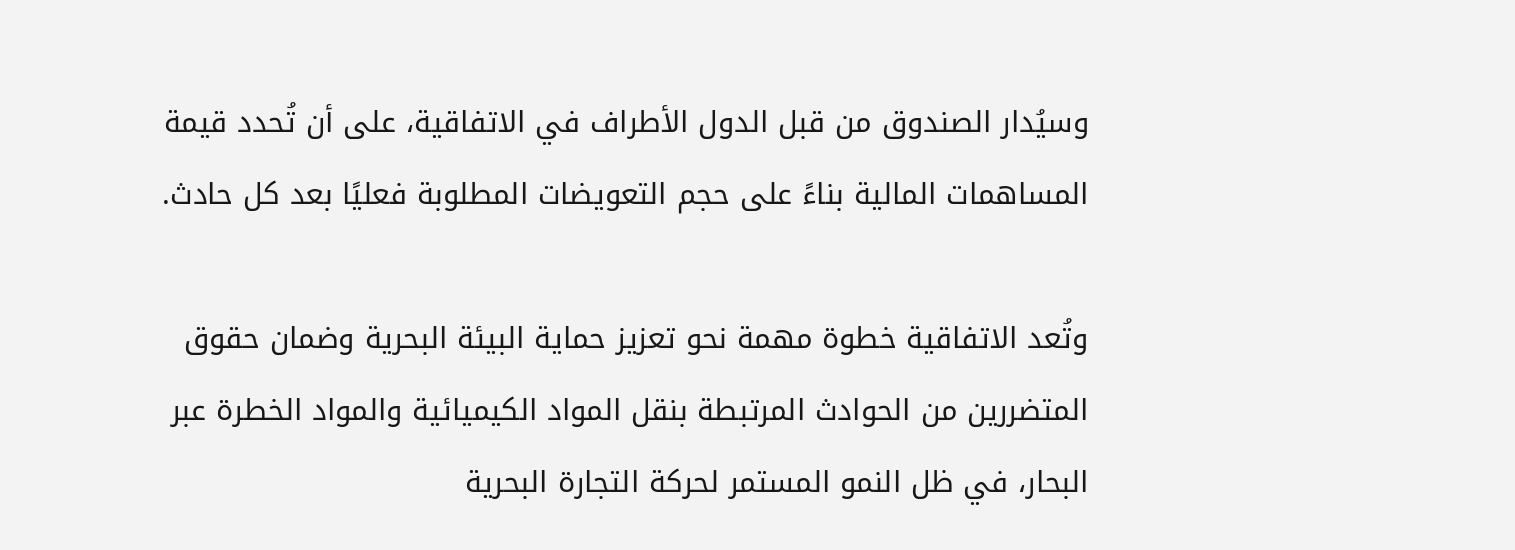وسيُدار الصندوق من قبل الدول الأطراف في الاتفاقية، على أن تُحدد قيمة المساهمات المالية بناءً على حجم التعويضات المطلوبة فعليًا بعد كل حادث.

وتُعد الاتفاقية خطوة مهمة نحو تعزيز حماية البيئة البحرية وضمان حقوق المتضررين من الحوادث المرتبطة بنقل المواد الكيميائية والمواد الخطرة عبر البحار، في ظل النمو المستمر لحركة التجارة البحرية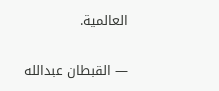العالمية.

— القبطان عبدالله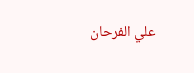علي الفرحان